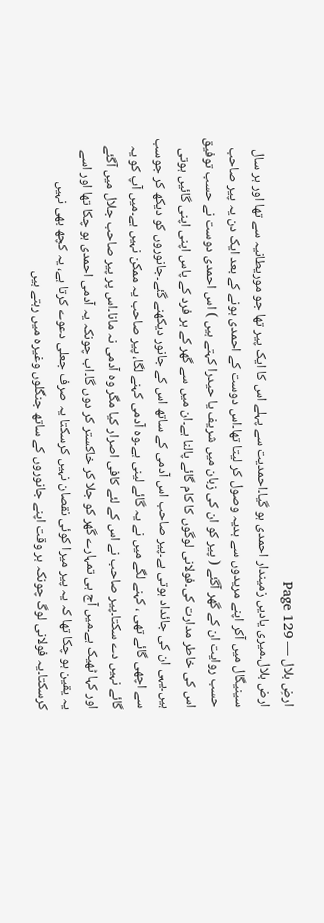ارضِ بلال — Page 129
ارض بلال۔میری یادیں زمیندار احمدی ہو گیا۔احمدیت سے پہلے اس کا ایک پیر تھا جو موریطانیہ سے تھا اور ہر سال سینیگال میں آکر اپنے مریدوں سے ہدیہ وصول کر لیتا تھا۔اس دوست کے احمدی ہونے کے بعد ایک دن یہ پیر صاحب حسب روایت ان کے گھر آگئے ( پیر کو ان کی زبان میں شریف یا حیدرا کہتے ہیں ) اس احمدی دوست نے حسب توفیق اس کی خاطر مدارت کی۔فولانی لوگوں کا کام گائے پالنا ہے۔ان میں سے گھر کے ہر فرد کے پاس اپنی اپنی گائیں ہوتی ہیں۔یہی ان کی جائداد ہوتی ہے۔پیر صاحب اس آدمی کے ساتھ اس کے جانور دیکھنے گئے۔جانوروں کو دیکھ کر جوسب سے اچھی گائے تھی ، کہنے لگے میں نے یہ گائے لینی ہے۔وہ آدمی کہنے لگا، پیر صاحب یہ ممکن نہیں ہے۔میں آپ کو یہ گائے نہیں دے سکتا۔پیر صاحب نے اس کے لئے کافی اصرار کیا مگر وہ آدمی نہ مانا۔اس پر پیر صاحب جلال میں آگئے اور کہا ٹھیک ہے۔میں آج ہی تمہارے گھر کو جلا کر خاکستر کر دوں گا۔اب چونکہ یہ آدمی احمدی ہو چکا تھا اور اسے یہ یقین ہو چکا تھا کہ یہ پیر میرا کوئی نقصان نہیں کرسکتا یہ صرف جعلی دعوے کرتا ہے، یہ کچھ بھی نہیں کرسکتا۔یہ فولانی لوگ چونکہ ہر وقت اپنے جانوروں کے ساتھ جنگلوں وغیرہ میں رہتے ہیں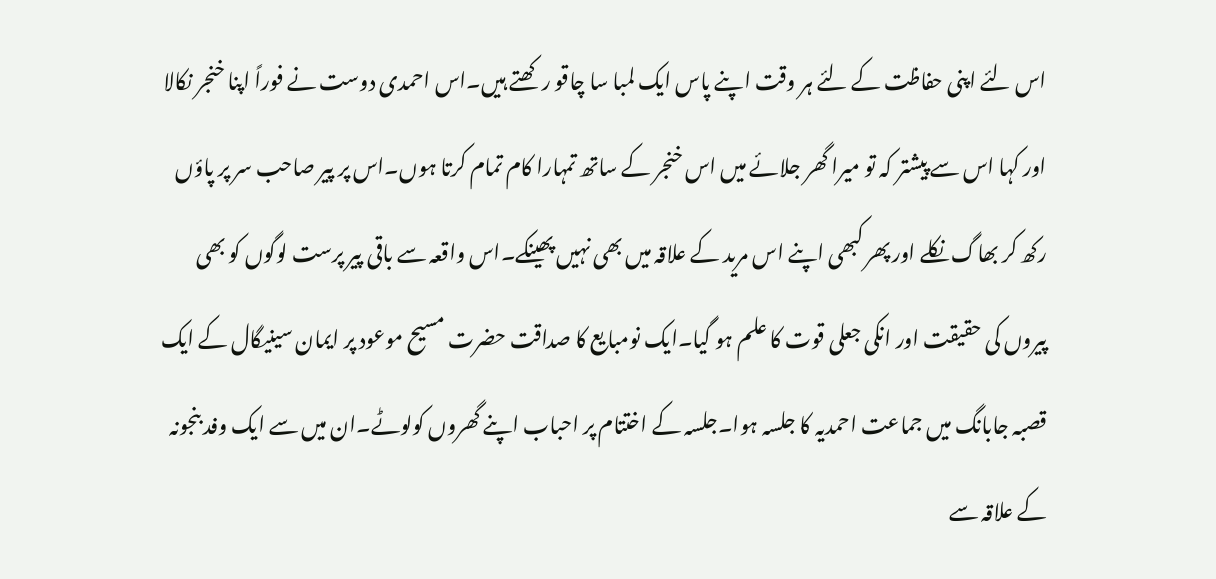اس لئے اپنی حفاظت کے لئے ہر وقت اپنے پاس ایک لمبا سا چاقو ر کھتے ہیں۔اس احمدی دوست نے فوراً اپنا خنجر نکالا اور کہا اس سے پیشتر کہ تو میرا گھر جلائے میں اس خنجر کے ساتھ تمہارا کام تمام کرتا ہوں۔اس پر پیر صاحب سر پر پاؤں رکھ کر بھاگ نکلے اور پھر کبھی اپنے اس مرید کے علاقہ میں بھی نہیں پھینکے۔اس واقعہ سے باقی پیر پرست لوگوں کو بھی پیروں کی حقیقت اور انکی جعلی قوت کا علم ہو گیا۔ایک نومبایع کا صداقت حضرت مسیح موعود پر ایمان سینیگال کے ایک قصبہ جابانگ میں جماعت احمدیہ کا جلسہ ہوا۔جلسہ کے اختتام پر احباب اپنے گھروں کولوٹے۔ان میں سے ایک وفد بنجونہ کے علاقہ سے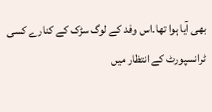بھی آیا ہوا تھا۔اس وفد کے لوگ سڑک کے کنارے کسی ٹرانسپورٹ کے انتظار میں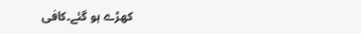کھڑے ہو گئے۔کافی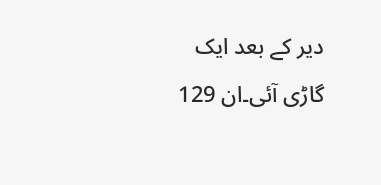دیر کے بعد ایک گاڑی آئی۔ان 129